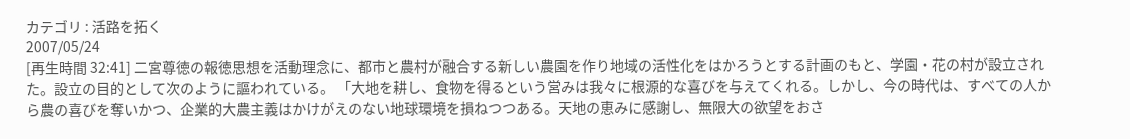カテゴリ : 活路を拓く
2007/05/24
[再生時間 32:41] 二宮尊徳の報徳思想を活動理念に、都市と農村が融合する新しい農園を作り地域の活性化をはかろうとする計画のもと、学園・花の村が設立された。設立の目的として次のように謳われている。 「大地を耕し、食物を得るという営みは我々に根源的な喜びを与えてくれる。しかし、今の時代は、すべての人から農の喜びを奪いかつ、企業的大農主義はかけがえのない地球環境を損ねつつある。天地の恵みに感謝し、無限大の欲望をおさ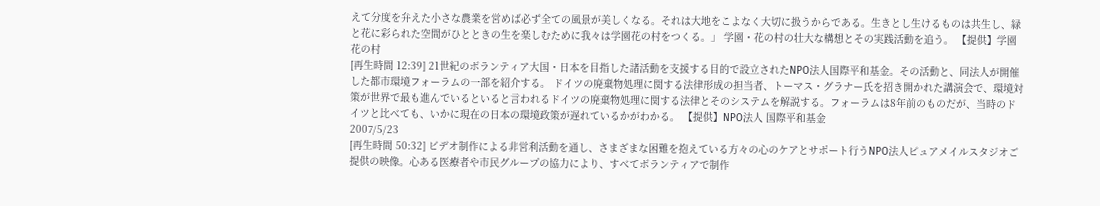えて分度を弁えた小さな農業を営めば必ず全ての風景が美しくなる。それは大地をこよなく大切に扱うからである。生きとし生けるものは共生し、緑と花に彩られた空間がひとときの生を楽しむために我々は学園花の村をつくる。」 学園・花の村の壮大な構想とその実践活動を追う。 【提供】学園花の村
[再生時間 12:39] 21世紀のボランティア大国・日本を目指した諸活動を支援する目的で設立されたNPO法人国際平和基金。その活動と、同法人が開催した都市環境フォーラムの一部を紹介する。 ドイツの廃棄物処理に関する法律形成の担当者、トーマス・グラナー氏を招き開かれた講演会で、環境対策が世界で最も進んでいるといると言われるドイツの廃棄物処理に関する法律とそのシステムを解説する。フォーラムは8年前のものだが、当時のドイツと比べても、いかに現在の日本の環境政策が遅れているかがわかる。 【提供】NPO法人 国際平和基金
2007/5/23
[再生時間 50:32] ビデオ制作による非営利活動を通し、さまざまな困難を抱えている方々の心のケアとサポート行うNPO法人ピュアメイルスタジオご提供の映像。心ある医療者や市民グループの協力により、すべてボランティアで制作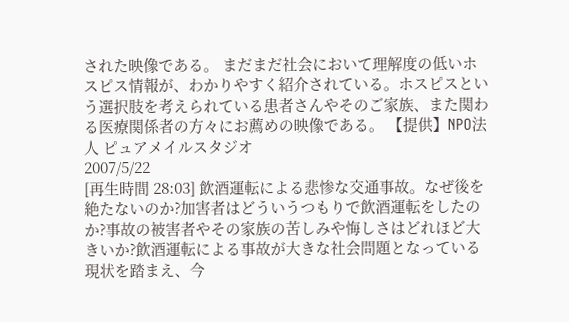された映像である。 まだまだ社会において理解度の低いホスピス情報が、わかりやすく紹介されている。ホスピスという選択肢を考えられている患者さんやそのご家族、また関わる医療関係者の方々にお薦めの映像である。 【提供】NPO法人 ピュアメイルスタジオ
2007/5/22
[再生時間 28:03] 飲酒運転による悲惨な交通事故。なぜ後を絶たないのか?加害者はどういうつもりで飲酒運転をしたのか?事故の被害者やその家族の苦しみや悔しさはどれほど大きいか?飲酒運転による事故が大きな社会問題となっている現状を踏まえ、今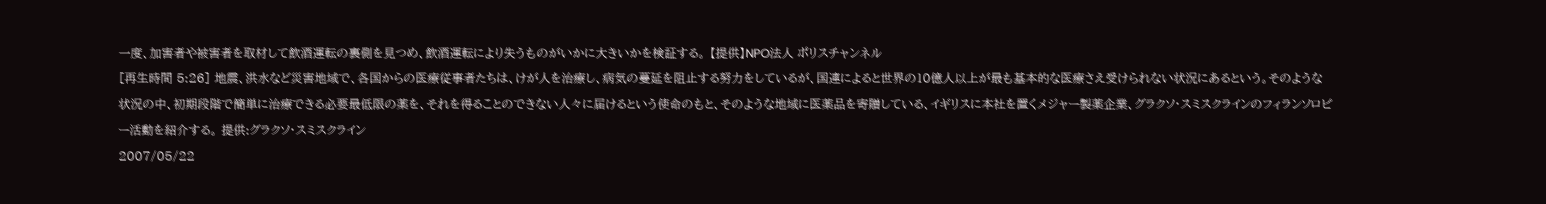一度、加害者や被害者を取材して飲酒運転の裏側を見つめ、飲酒運転により失うものがいかに大きいかを検証する。 【提供】NPO法人 ポリスチャンネル
[再生時間 5:26] 地震、洪水など災害地域で、各国からの医療従事者たちは、けが人を治療し、病気の蔓延を阻止する努力をしているが、国連によると世界の10億人以上が最も基本的な医療さえ受けられない状況にあるという。そのような状況の中、初期段階で簡単に治療できる必要最低限の薬を、それを得ることのできない人々に届けるという使命のもと、そのような地域に医薬品を寄贈している、イギリスに本社を置くメジャー製薬企業、グラクソ・スミスクラインのフィランソロピー活動を紹介する。 提供:グラクソ・スミスクライン
2007/05/22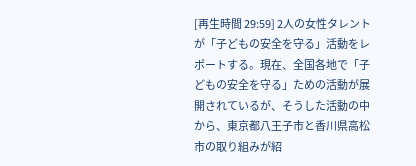[再生時間 29:59] 2人の女性タレントが「子どもの安全を守る」活動をレポートする。現在、全国各地で「子どもの安全を守る」ための活動が展開されているが、そうした活動の中から、東京都八王子市と香川県高松市の取り組みが紹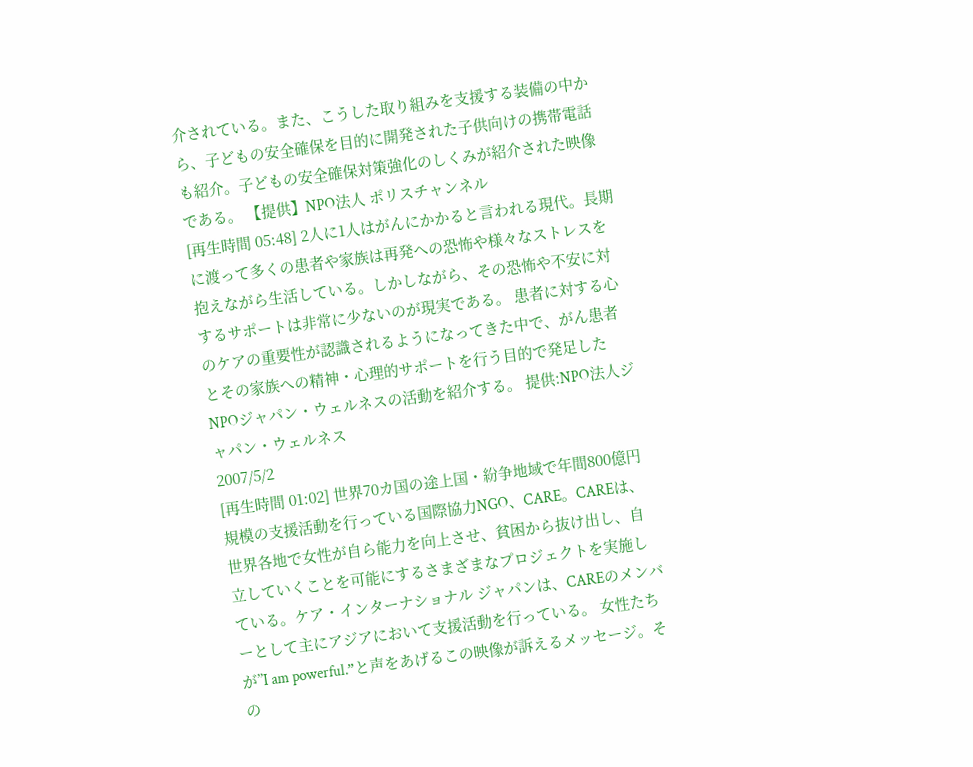介されている。また、こうした取り組みを支援する装備の中から、子どもの安全確保を目的に開発された子供向けの携帯電話も紹介。子どもの安全確保対策強化のしくみが紹介された映像である。 【提供】NPO法人 ポリスチャンネル
[再生時間 05:48] 2人に1人はがんにかかると言われる現代。長期に渡って多くの患者や家族は再発への恐怖や様々なストレスを抱えながら生活している。しかしながら、その恐怖や不安に対するサポートは非常に少ないのが現実である。 患者に対する心のケアの重要性が認識されるようになってきた中で、がん患者とその家族への精神・心理的サポートを行う目的で発足したNPOジャパン・ウェルネスの活動を紹介する。 提供:NPO法人ジャパン・ウェルネス
2007/5/2
[再生時間 01:02] 世界70カ国の途上国・紛争地域で年間800億円規模の支援活動を行っている国際協力NGO、CARE。CAREは、世界各地で女性が自ら能力を向上させ、貧困から抜け出し、自立していくことを可能にするさまざまなプロジェクトを実施している。ケア・インターナショナル ジャパンは、CAREのメンバーとして主にアジアにおいて支援活動を行っている。 女性たちが”I am powerful.”と声をあげるこの映像が訴えるメッセージ。その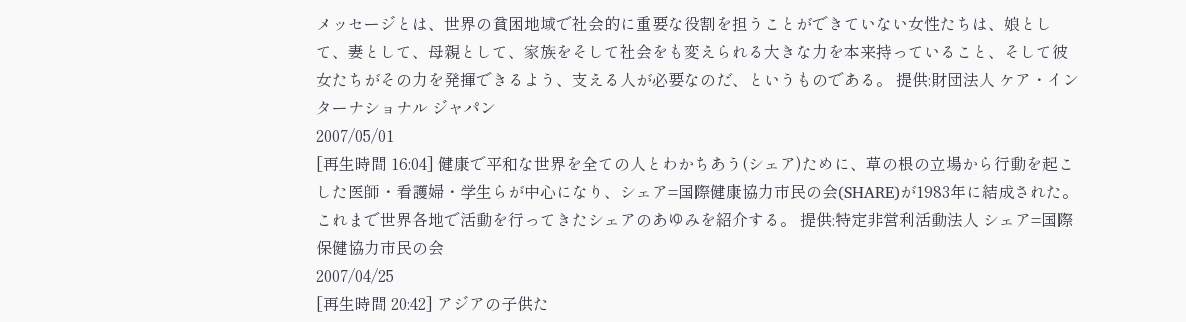メッセージとは、世界の貧困地域で社会的に重要な役割を担うことができていない女性たちは、娘として、妻として、母親として、家族をそして社会をも変えられる大きな力を本来持っていること、そして彼女たちがその力を発揮できるよう、支える人が必要なのだ、というものである。 提供:財団法人 ケア・インターナショナル ジャパン
2007/05/01
[再生時間 16:04] 健康で平和な世界を全ての人とわかちあう(シェア)ために、草の根の立場から行動を起こした医師・看護婦・学生らが中心になり、シェア=国際健康協力市民の会(SHARE)が1983年に結成された。これまで世界各地で活動を行ってきたシェアのあゆみを紹介する。 提供:特定非営利活動法人 シェア=国際保健協力市民の会
2007/04/25
[再生時間 20:42] アジアの子供た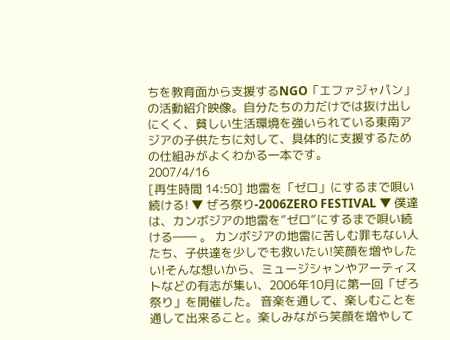ちを教育面から支援するNGO「エファジャパン」の活動紹介映像。自分たちの力だけでは抜け出しにくく、貧しい生活環境を強いられている東南アジアの子供たちに対して、具体的に支援するための仕組みがよくわかる一本です。
2007/4/16
[再生時間 14:50] 地雷を「ゼロ」にするまで唄い続ける! ▼ ぜろ祭り-2006ZERO FESTIVAL ▼ 僕達は、カンボジアの地雷を”ゼロ”にするまで唄い続ける―― 。 カンボジアの地雷に苦しむ罪もない人たち、子供達を少しでも救いたい!笑顔を増やしたい!そんな想いから、ミュージシャンやアーティストなどの有志が集い、2006年10月に第一回「ぜろ祭り」を開催した。 音楽を通して、楽しむことを通して出来ること。楽しみながら笑顔を増やして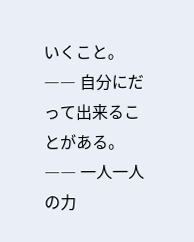いくこと。―― 自分にだって出来ることがある。―― 一人一人の力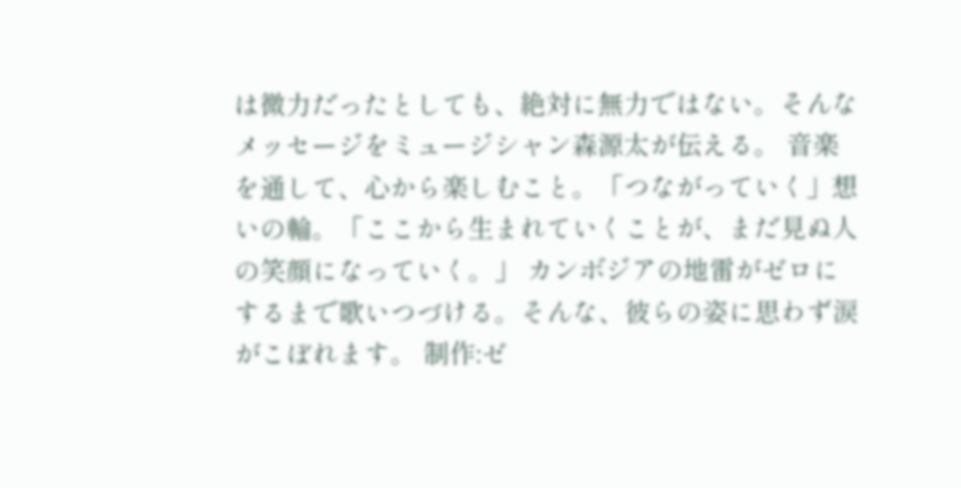は微力だったとしても、絶対に無力ではない。そんなメッセージをミュージシャン森源太が伝える。 音楽を通して、心から楽しむこと。「つながっていく」想いの輪。「ここから生まれていくことが、まだ見ぬ人の笑顔になっていく。」 カンボジアの地雷がゼロにするまで歌いつづける。そんな、彼らの姿に思わず涙がこぼれます。 制作:ゼ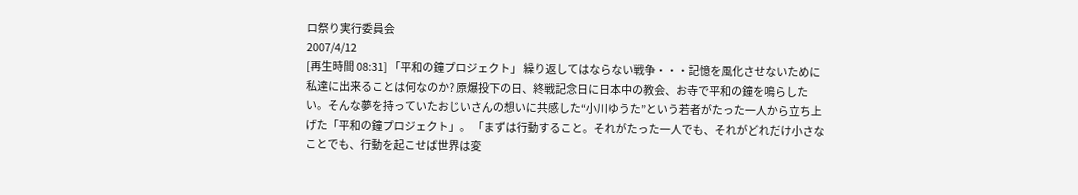ロ祭り実行委員会
2007/4/12
[再生時間 08:31] 「平和の鐘プロジェクト」 繰り返してはならない戦争・・・記憶を風化させないために私達に出来ることは何なのか? 原爆投下の日、終戦記念日に日本中の教会、お寺で平和の鐘を鳴らしたい。そんな夢を持っていたおじいさんの想いに共感した“小川ゆうた”という若者がたった一人から立ち上げた「平和の鐘プロジェクト」。 「まずは行動すること。それがたった一人でも、それがどれだけ小さなことでも、行動を起こせば世界は変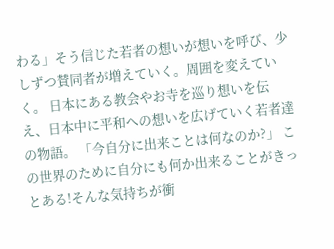わる」そう信じた若者の想いが想いを呼び、少しずつ賛同者が増えていく。周囲を変えていく。 日本にある教会やお寺を巡り想いを伝え、日本中に平和への想いを広げていく若者達の物語。 「今自分に出来ことは何なのか?」 この世界のために自分にも何か出来ることがきっとある!そんな気持ちが衝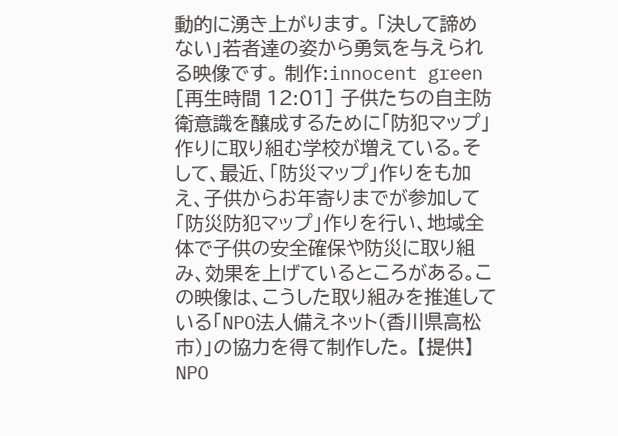動的に湧き上がります。 「決して諦めない」若者達の姿から勇気を与えられる映像です。 制作:innocent green
[再生時間 12:01] 子供たちの自主防衛意識を醸成するために「防犯マップ」作りに取り組む学校が増えている。そして、最近、「防災マップ」作りをも加え、子供からお年寄りまでが参加して「防災防犯マップ」作りを行い、地域全体で子供の安全確保や防災に取り組み、効果を上げているところがある。この映像は、こうした取り組みを推進している「NPO法人備えネット(香川県高松市)」の協力を得て制作した。 【提供】NPO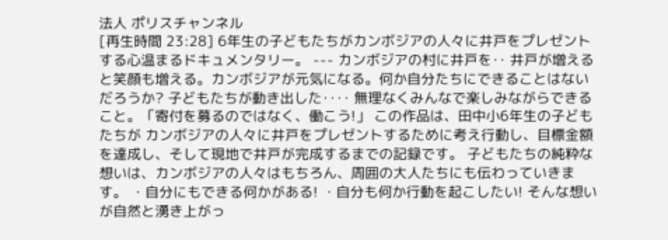法人 ポリスチャンネル
[再生時間 23:28] 6年生の子どもたちがカンボジアの人々に井戸をプレゼントする心温まるドキュメンタリー。 --- カンボジアの村に井戸を‥ 井戸が増えると笑顔も増える。カンボジアが元気になる。何か自分たちにできることはないだろうか? 子どもたちが動き出した‥‥ 無理なくみんなで楽しみながらできること。「寄付を募るのではなく、働こう!」 この作品は、田中小6年生の子どもたちが カンボジアの人々に井戸をプレゼントするために考え行動し、目標金額を達成し、そして現地で井戸が完成するまでの記録です。 子どもたちの純粋な想いは、カンボジアの人々はもちろん、周囲の大人たちにも伝わっていきます。 ・自分にもできる何かがある! ・自分も何か行動を起こしたい! そんな想いが自然と湧き上がっ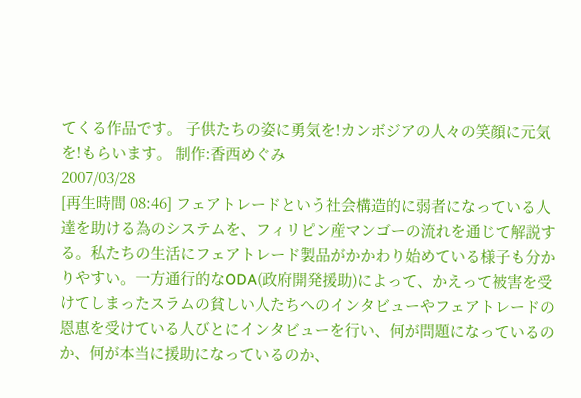てくる作品です。 子供たちの姿に勇気を!カンボジアの人々の笑顔に元気を!もらいます。 制作:香西めぐみ
2007/03/28
[再生時間 08:46] フェアトレードという社会構造的に弱者になっている人達を助ける為のシステムを、フィリピン産マンゴーの流れを通じて解説する。私たちの生活にフェアトレード製品がかかわり始めている様子も分かりやすい。一方通行的なODA(政府開発援助)によって、かえって被害を受けてしまったスラムの貧しい人たちへのインタビューやフェアトレードの恩恵を受けている人びとにインタビューを行い、何が問題になっているのか、何が本当に援助になっているのか、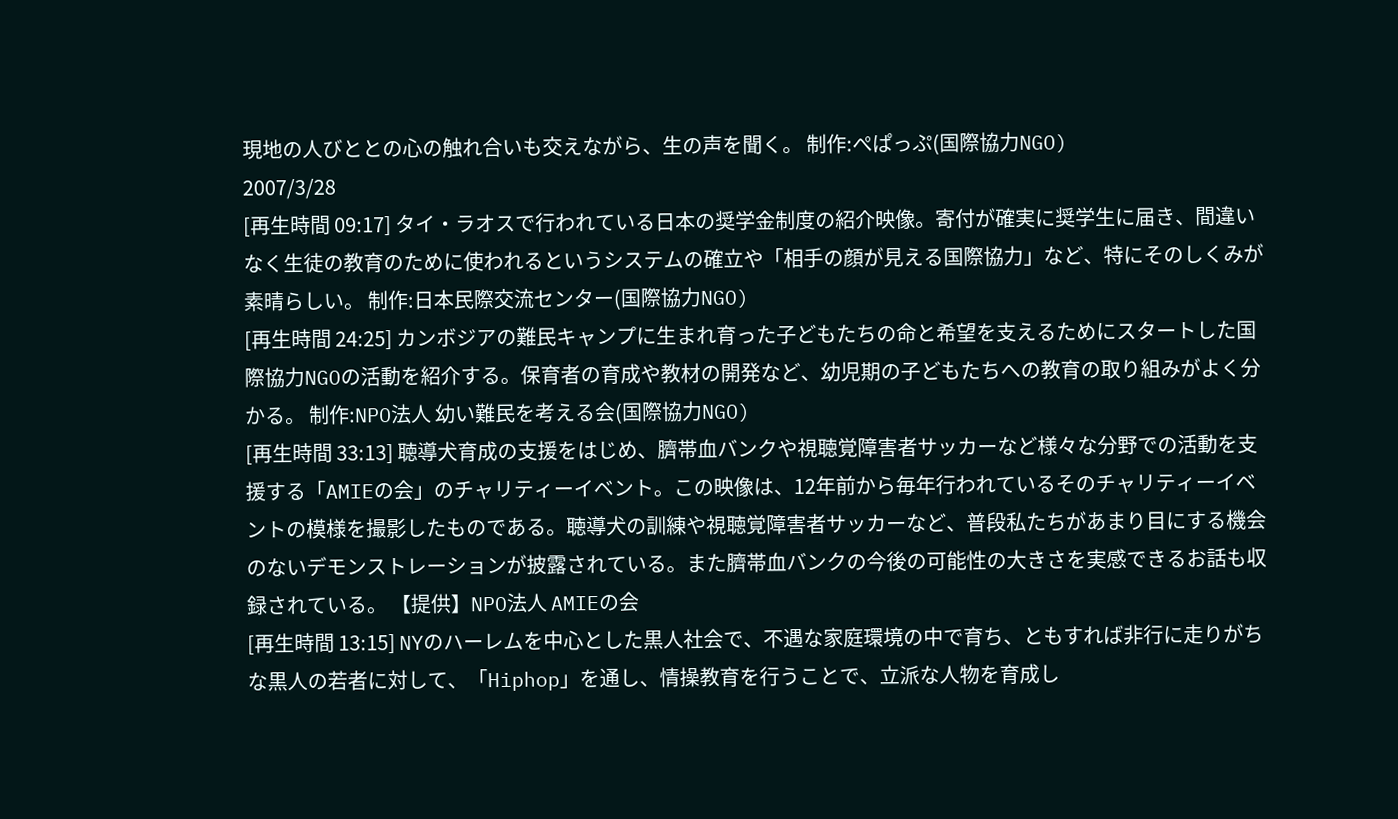現地の人びととの心の触れ合いも交えながら、生の声を聞く。 制作:ぺぱっぷ(国際協力NGO)
2007/3/28
[再生時間 09:17] タイ・ラオスで行われている日本の奨学金制度の紹介映像。寄付が確実に奨学生に届き、間違いなく生徒の教育のために使われるというシステムの確立や「相手の顔が見える国際協力」など、特にそのしくみが素晴らしい。 制作:日本民際交流センター(国際協力NGO)
[再生時間 24:25] カンボジアの難民キャンプに生まれ育った子どもたちの命と希望を支えるためにスタートした国際協力NGOの活動を紹介する。保育者の育成や教材の開発など、幼児期の子どもたちへの教育の取り組みがよく分かる。 制作:NPO法人 幼い難民を考える会(国際協力NGO)
[再生時間 33:13] 聴導犬育成の支援をはじめ、臍帯血バンクや視聴覚障害者サッカーなど様々な分野での活動を支援する「AMIEの会」のチャリティーイベント。この映像は、12年前から毎年行われているそのチャリティーイベントの模様を撮影したものである。聴導犬の訓練や視聴覚障害者サッカーなど、普段私たちがあまり目にする機会のないデモンストレーションが披露されている。また臍帯血バンクの今後の可能性の大きさを実感できるお話も収録されている。 【提供】NPO法人 AMIEの会
[再生時間 13:15] NYのハーレムを中心とした黒人社会で、不遇な家庭環境の中で育ち、ともすれば非行に走りがちな黒人の若者に対して、「Hiphop」を通し、情操教育を行うことで、立派な人物を育成し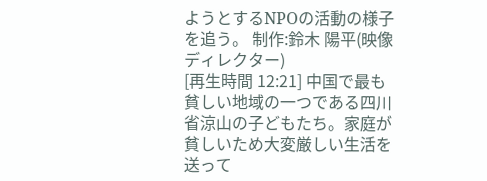ようとするNPOの活動の様子を追う。 制作:鈴木 陽平(映像ディレクター)
[再生時間 12:21] 中国で最も貧しい地域の一つである四川省涼山の子どもたち。家庭が貧しいため大変厳しい生活を送って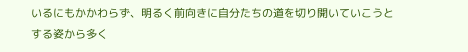いるにもかかわらず、明るく前向きに自分たちの道を切り開いていこうとする姿から多く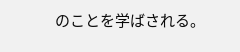のことを学ばされる。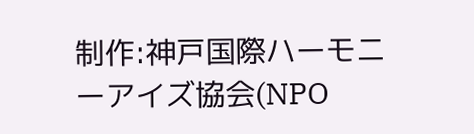制作:神戸国際ハーモニーアイズ協会(NPO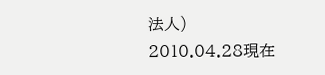法人)
2010.04.28現在